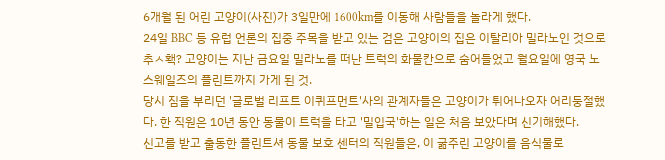6개월 된 어린 고양이(사진)가 3일만에 1600km를 이동해 사람들을 놀라게 했다.
24일 BBC 등 유럽 언론의 집중 주목을 받고 있는 검은 고양이의 집은 이탈리아 밀라노인 것으로 추ㅅ홱? 고양이는 지난 금요일 밀라노를 떠난 트럭의 화물칸으로 숨어들었고 월요일에 영국 노스웨일즈의 플린트까지 가게 된 것.
당시 짐을 부리던 '글로벌 리프트 이퀴프먼트'사의 관계자들은 고양이가 튀어나오자 어리둥절했다. 한 직원은 10년 동안 동물이 트럭을 타고 '밀입국'하는 일은 처음 보았다며 신기해했다.
신고를 받고 출동한 플린트셔 동물 보호 센터의 직원들은, 이 굶주린 고양이를 음식물로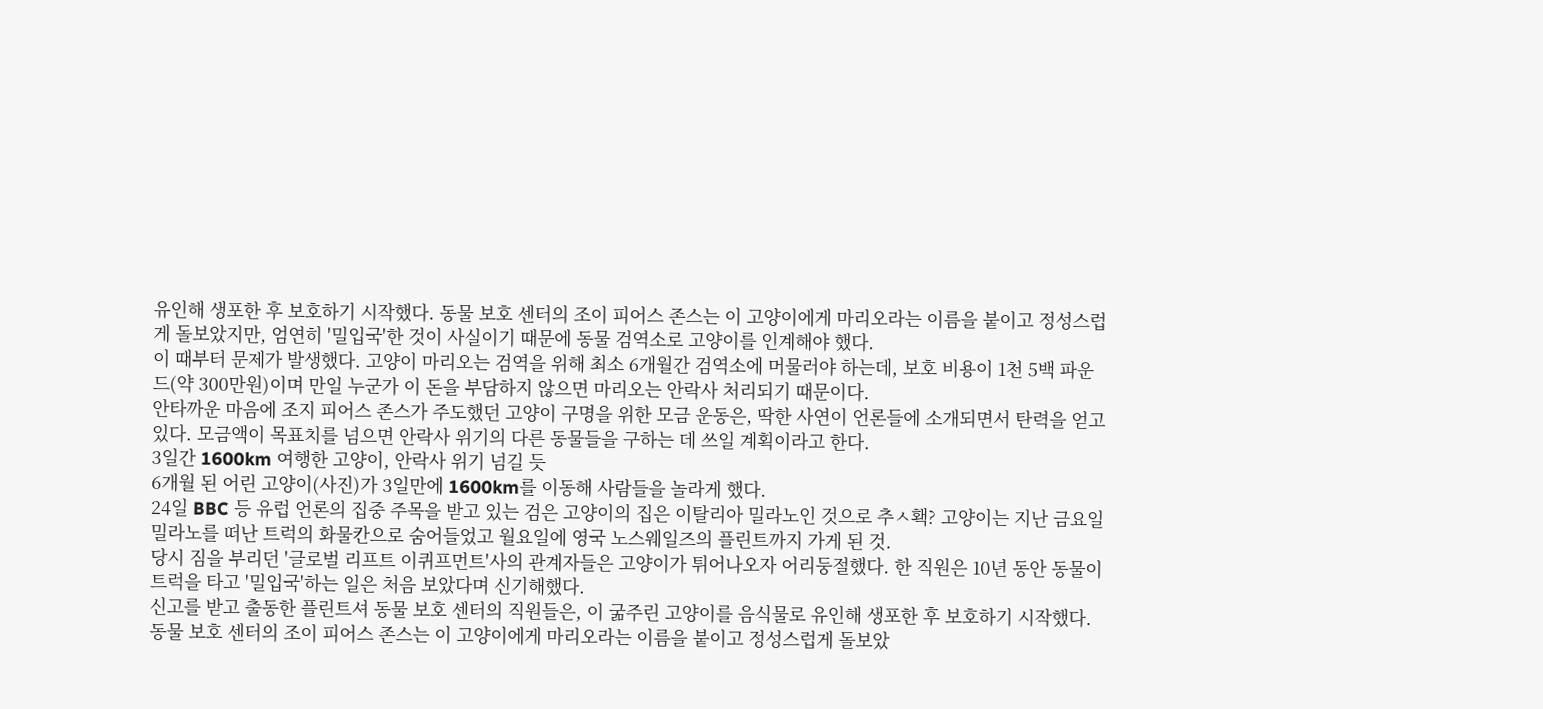유인해 생포한 후 보호하기 시작했다. 동물 보호 센터의 조이 피어스 존스는 이 고양이에게 마리오라는 이름을 붙이고 정성스럽게 돌보았지만, 엄연히 '밀입국'한 것이 사실이기 때문에 동물 검역소로 고양이를 인계해야 했다.
이 때부터 문제가 발생했다. 고양이 마리오는 검역을 위해 최소 6개월간 검역소에 머물러야 하는데, 보호 비용이 1천 5백 파운드(약 300만원)이며 만일 누군가 이 돈을 부담하지 않으면 마리오는 안락사 처리되기 때문이다.
안타까운 마음에 조지 피어스 존스가 주도했던 고양이 구명을 위한 모금 운동은, 딱한 사연이 언론들에 소개되면서 탄력을 얻고 있다. 모금액이 목표치를 넘으면 안락사 위기의 다른 동물들을 구하는 데 쓰일 계획이라고 한다.
3일간 1600km 여행한 고양이, 안락사 위기 넘길 듯
6개월 된 어린 고양이(사진)가 3일만에 1600km를 이동해 사람들을 놀라게 했다.
24일 BBC 등 유럽 언론의 집중 주목을 받고 있는 검은 고양이의 집은 이탈리아 밀라노인 것으로 추ㅅ홱? 고양이는 지난 금요일 밀라노를 떠난 트럭의 화물칸으로 숨어들었고 월요일에 영국 노스웨일즈의 플린트까지 가게 된 것.
당시 짐을 부리던 '글로벌 리프트 이퀴프먼트'사의 관계자들은 고양이가 튀어나오자 어리둥절했다. 한 직원은 10년 동안 동물이 트럭을 타고 '밀입국'하는 일은 처음 보았다며 신기해했다.
신고를 받고 출동한 플린트셔 동물 보호 센터의 직원들은, 이 굶주린 고양이를 음식물로 유인해 생포한 후 보호하기 시작했다. 동물 보호 센터의 조이 피어스 존스는 이 고양이에게 마리오라는 이름을 붙이고 정성스럽게 돌보았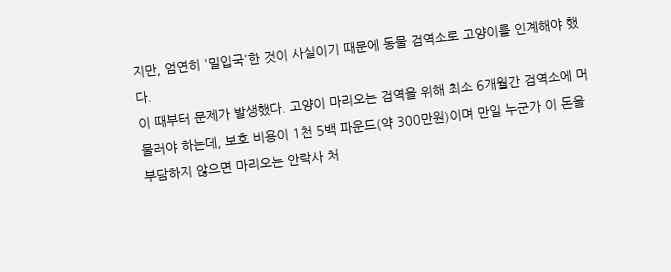지만, 엄연히 '밀입국'한 것이 사실이기 때문에 동물 검역소로 고양이를 인계해야 했다.
이 때부터 문제가 발생했다. 고양이 마리오는 검역을 위해 최소 6개월간 검역소에 머물러야 하는데, 보호 비용이 1천 5백 파운드(약 300만원)이며 만일 누군가 이 돈을 부담하지 않으면 마리오는 안락사 처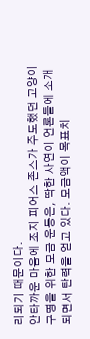리되기 때문이다.
안타까운 마음에 조지 피어스 존스가 주도했던 고양이 구명을 위한 모금 운동은, 딱한 사연이 언론들에 소개되면서 탄력을 얻고 있다. 모금액이 목표치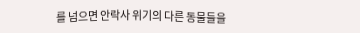를 넘으면 안락사 위기의 다른 동물들을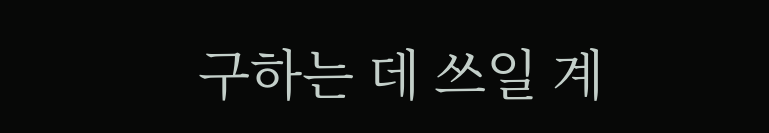구하는 데 쓰일 계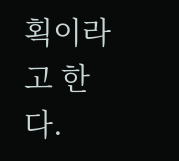획이라고 한다.